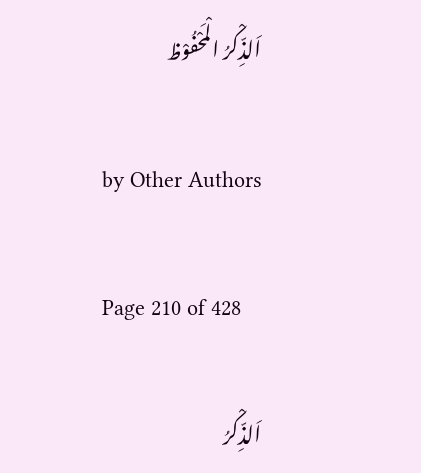اَلذِّکْرُ الْمَحْفُوْظ

by Other Authors

Page 210 of 428

اَلذِّکْرُ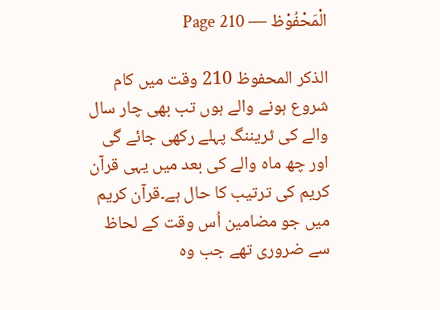الْمَحْفُوْظ — Page 210

الذكر المحفوظ 210 وقت میں کام شروع ہونے والے ہوں تب بھی چار سال والے کی ٹریننگ پہلے رکھی جائے گی اور چھ ماہ والے کی بعد میں یہی قرآن کریم کی ترتیب کا حال ہے۔قرآن کریم میں جو مضامین اُس وقت کے لحاظ سے ضروری تھے جب وہ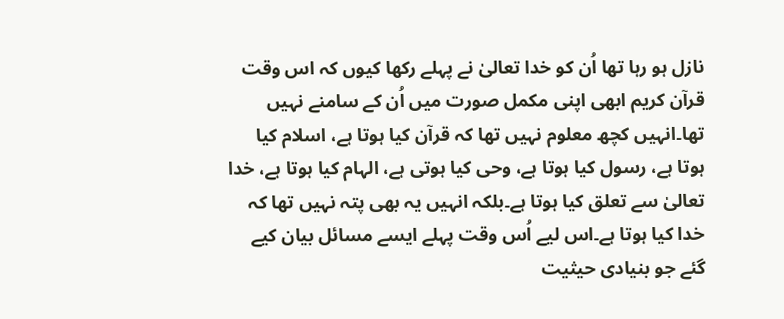نازل ہو رہا تھا اُن کو خدا تعالیٰ نے پہلے رکھا کیوں کہ اس وقت قرآن کریم ابھی اپنی مکمل صورت میں اُن کے سامنے نہیں تھا۔انہیں کچھ معلوم نہیں تھا کہ قرآن کیا ہوتا ہے، اسلام کیا ہوتا ہے، رسول کیا ہوتا ہے، وحی کیا ہوتی ہے، الہام کیا ہوتا ہے، خدا تعالیٰ سے تعلق کیا ہوتا ہے۔بلکہ انہیں یہ بھی پتہ نہیں تھا کہ خدا کیا ہوتا ہے۔اس لیے اُس وقت پہلے ایسے مسائل بیان کیے گئے جو بنیادی حیثیت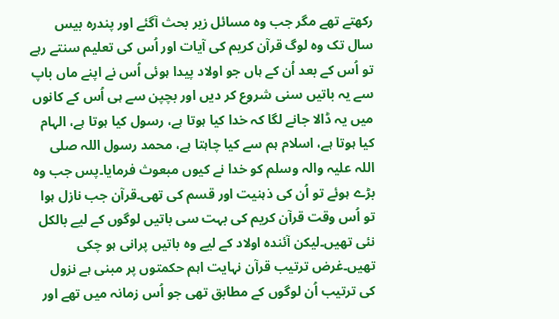رکھتے تھے مگر جب وہ مسائل زیر بحث آگئے اور پندرہ بیس سال تک وہ لوگ قرآن کریم کی آیات اور اُس کی تعلیم سنتے رہے تو اُس کے بعد اُن کے ہاں جو اولاد پیدا ہوئی اُس نے اپنے ماں باپ سے یہ باتیں سنی شروع کر دیں اور بچپن سے ہی اُس کے کانوں میں یہ ڈالا جانے لگا کہ خدا کیا ہوتا ہے، رسول کیا ہوتا ہے، الہام کیا ہوتا ہے، اسلام ہم سے کیا چاہتا ہے، محمد رسول اللہ صلی اللہ علیہ والہ وسلم کو خدا نے کیوں مبعوث فرمایا۔پس جب وہ بڑے ہوئے تو اُن کی ذہنیت اور قسم کی تھی۔قرآن جب نازل ہوا تو اُس وقت قرآن کریم کی بہت سی باتیں لوگوں کے لیے بالکل نئی تھیں۔لیکن آئندہ اولاد کے لیے وہ باتیں پرانی ہو چکی تھیں۔غرض ترتیب قرآن نہایت اہم حکمتوں پر مبنی ہے نزول کی ترتیب اُن لوگوں کے مطابق تھی جو اُس زمانہ میں تھے اور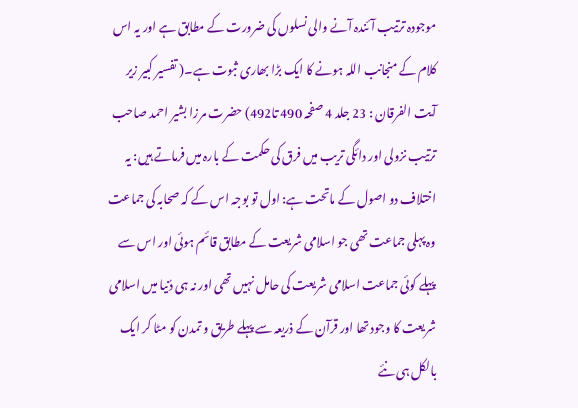موجودہ ترتیب آئندہ آنے والی نسلوں کی ضرورت کے مطابق ہے اور یہ اس کلام کے منجانب اللہ ہونے کا ایک بڑا بھاری ثبوت ہے۔( تفسیر کبیر زیر آیت الفرقان : 23 جلد 4 صفحہ 490 تا492) حضرت مرزا بشیر احمد صاحب ترتیب نزولی اور دائگی تریب میں فرق کی حکمت کے بارہ میں فرماتے ہیں: یہ اختلاف دو اصول کے ماتحت ہے: اول تو بوجہ اس کے کہ صحابہ کی جماعت وہ پہلی جماعت تھی جو اسلامی شریعت کے مطابق قائم ہوئی اور اس سے پہلے کوئی جماعت اسلامی شریعت کی حامل نہیں تھی اور نہ ہی دُنیا میں اسلامی شریعت کا وجود تھا اور قرآن کے ذریعہ سے پہلے طریق و تمدن کو مٹا کر ایک بالکل ہی نئے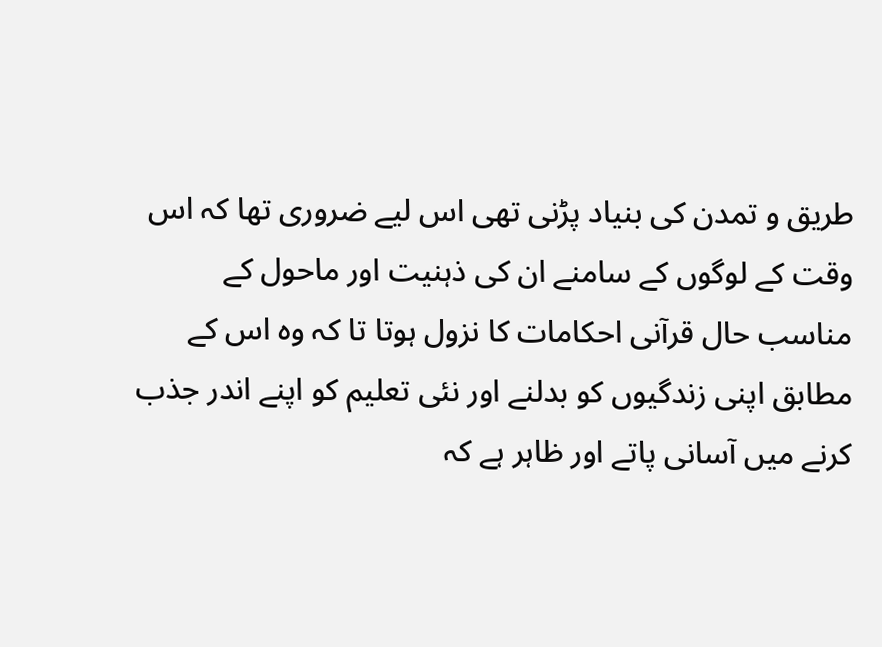طریق و تمدن کی بنیاد پڑنی تھی اس لیے ضروری تھا کہ اس وقت کے لوگوں کے سامنے ان کی ذہنیت اور ماحول کے مناسب حال قرآنی احکامات کا نزول ہوتا تا کہ وہ اس کے مطابق اپنی زندگیوں کو بدلنے اور نئی تعلیم کو اپنے اندر جذب کرنے میں آسانی پاتے اور ظاہر ہے کہ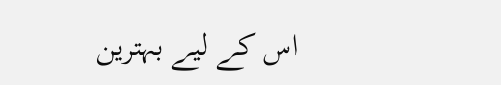اس کے لیے بہترین